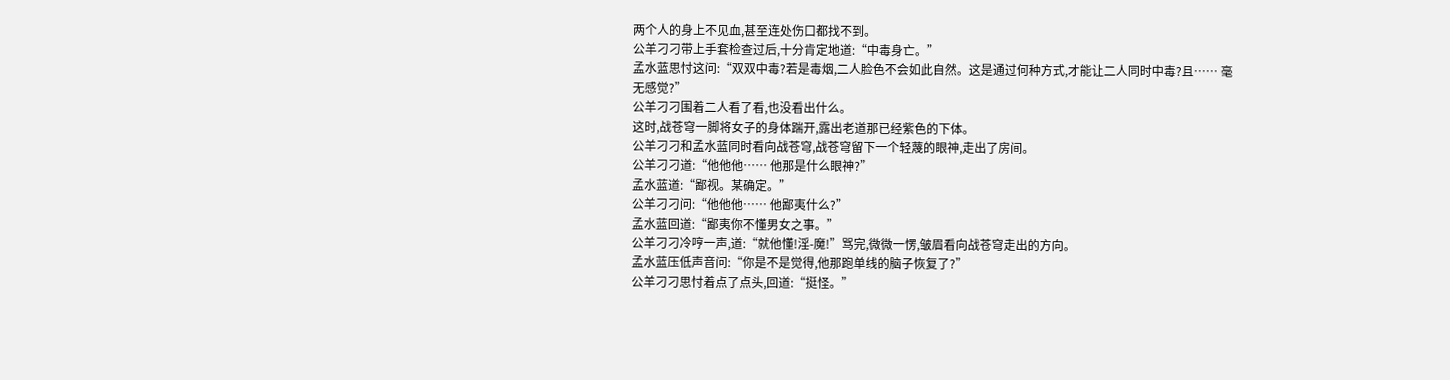两个人的身上不见血,甚至连处伤口都找不到。
公羊刁刁带上手套检查过后,十分肯定地道:“中毒身亡。”
孟水蓝思忖这问:“双双中毒?若是毒烟,二人脸色不会如此自然。这是通过何种方式,才能让二人同时中毒?且…… 毫无感觉?”
公羊刁刁围着二人看了看,也没看出什么。
这时,战苍穹一脚将女子的身体踹开,露出老道那已经紫色的下体。
公羊刁刁和孟水蓝同时看向战苍穹,战苍穹留下一个轻蔑的眼神,走出了房间。
公羊刁刁道:“他他他…… 他那是什么眼神?”
孟水蓝道:“鄙视。某确定。”
公羊刁刁问:“他他他…… 他鄙夷什么?”
孟水蓝回道:“鄙夷你不懂男女之事。”
公羊刁刁冷哼一声,道:“就他懂!淫-魔!”骂完,微微一愣,皱眉看向战苍穹走出的方向。
孟水蓝压低声音问:“你是不是觉得,他那跑单线的脑子恢复了?”
公羊刁刁思忖着点了点头,回道:“挺怪。”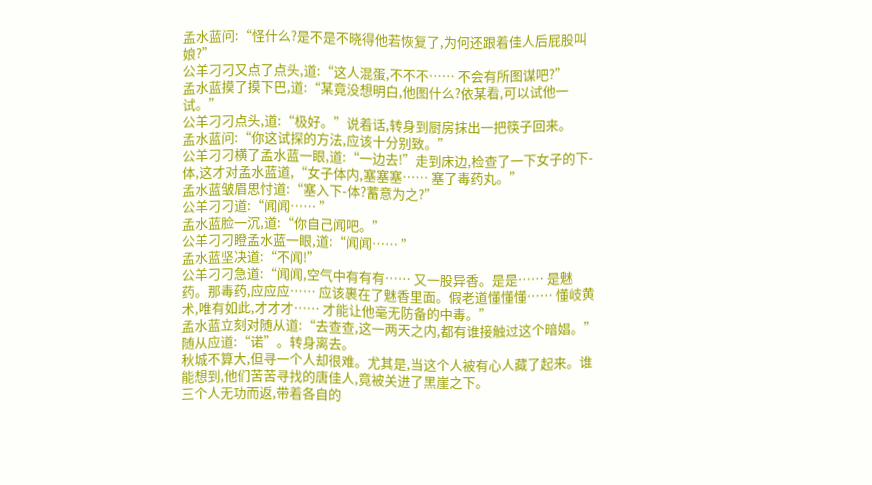孟水蓝问:“怪什么?是不是不晓得他若恢复了,为何还跟着佳人后屁股叫娘?”
公羊刁刁又点了点头,道:“这人混蛋,不不不…… 不会有所图谋吧?”
孟水蓝摸了摸下巴,道:“某竟没想明白,他图什么?依某看,可以试他一试。”
公羊刁刁点头,道:“极好。”说着话,转身到厨房抹出一把筷子回来。
孟水蓝问:“你这试探的方法,应该十分别致。”
公羊刁刁横了孟水蓝一眼,道:“一边去!”走到床边,检查了一下女子的下-体,这才对孟水蓝道,“女子体内,塞塞塞…… 塞了毒药丸。”
孟水蓝皱眉思忖道:“塞入下-体?蓄意为之?”
公羊刁刁道:“闻闻…… ”
孟水蓝脸一沉,道:“你自己闻吧。”
公羊刁刁瞪孟水蓝一眼,道:“闻闻…… ”
孟水蓝坚决道:“不闻!”
公羊刁刁急道:“闻闻,空气中有有有…… 又一股异香。是是…… 是魅药。那毒药,应应应…… 应该裹在了魅香里面。假老道懂懂懂…… 懂岐黄术,唯有如此,才才才…… 才能让他毫无防备的中毒。”
孟水蓝立刻对随从道:“去查查,这一两天之内,都有谁接触过这个暗娼。”
随从应道:“诺”。转身离去。
秋城不算大,但寻一个人却很难。尤其是,当这个人被有心人藏了起来。谁能想到,他们苦苦寻找的唐佳人,竟被关进了黑崖之下。
三个人无功而返,带着各自的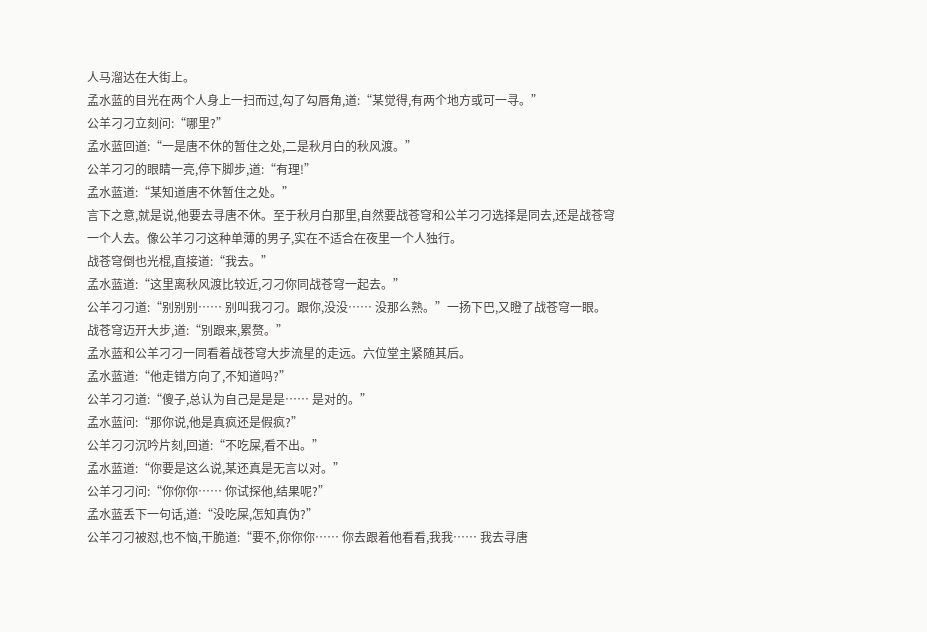人马溜达在大街上。
孟水蓝的目光在两个人身上一扫而过,勾了勾唇角,道:“某觉得,有两个地方或可一寻。”
公羊刁刁立刻问:“哪里?”
孟水蓝回道:“一是唐不休的暂住之处,二是秋月白的秋风渡。”
公羊刁刁的眼睛一亮,停下脚步,道:“有理!”
孟水蓝道:“某知道唐不休暂住之处。”
言下之意,就是说,他要去寻唐不休。至于秋月白那里,自然要战苍穹和公羊刁刁选择是同去,还是战苍穹一个人去。像公羊刁刁这种单薄的男子,实在不适合在夜里一个人独行。
战苍穹倒也光棍,直接道:“我去。”
孟水蓝道:“这里离秋风渡比较近,刁刁你同战苍穹一起去。”
公羊刁刁道:“别别别…… 别叫我刁刁。跟你,没没…… 没那么熟。”一扬下巴,又瞪了战苍穹一眼。
战苍穹迈开大步,道:“别跟来,累赘。”
孟水蓝和公羊刁刁一同看着战苍穹大步流星的走远。六位堂主紧随其后。
孟水蓝道:“他走错方向了,不知道吗?”
公羊刁刁道:“傻子,总认为自己是是是…… 是对的。”
孟水蓝问:“那你说,他是真疯还是假疯?”
公羊刁刁沉吟片刻,回道:“不吃屎,看不出。”
孟水蓝道:“你要是这么说,某还真是无言以对。”
公羊刁刁问:“你你你…… 你试探他,结果呢?”
孟水蓝丢下一句话,道:“没吃屎,怎知真伪?”
公羊刁刁被怼,也不恼,干脆道:“要不,你你你…… 你去跟着他看看,我我…… 我去寻唐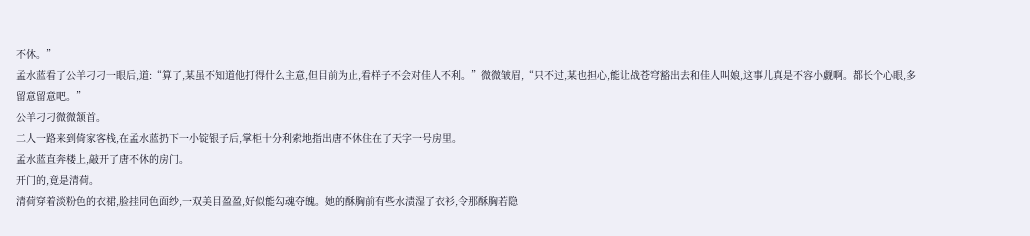不休。”
孟水蓝看了公羊刁刁一眼后,道:“算了,某虽不知道他打得什么主意,但目前为止,看样子不会对佳人不利。”微微皱眉,“只不过,某也担心,能让战苍穹豁出去和佳人叫娘,这事儿真是不容小觑啊。都长个心眼,多留意留意吧。”
公羊刁刁微微颔首。
二人一路来到倚家客栈,在孟水蓝扔下一小锭银子后,掌柜十分利索地指出唐不休住在了天字一号房里。
孟水蓝直奔楼上,敲开了唐不休的房门。
开门的,竟是清荷。
清荷穿着淡粉色的衣裙,脸挂同色面纱,一双美目盈盈,好似能勾魂夺魄。她的酥胸前有些水渍湿了衣衫,令那酥胸若隐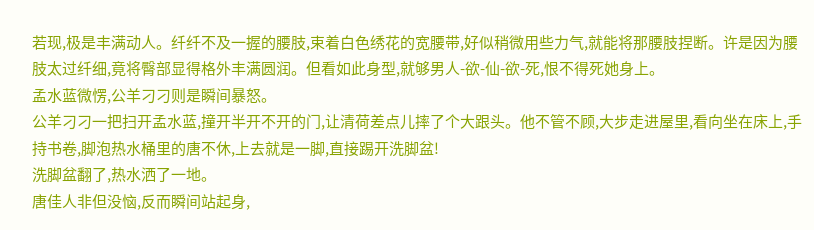若现,极是丰满动人。纤纤不及一握的腰肢,束着白色绣花的宽腰带,好似稍微用些力气,就能将那腰肢捏断。许是因为腰肢太过纤细,竟将臀部显得格外丰满圆润。但看如此身型,就够男人-欲-仙-欲-死,恨不得死她身上。
孟水蓝微愣,公羊刁刁则是瞬间暴怒。
公羊刁刁一把扫开孟水蓝,撞开半开不开的门,让清荷差点儿摔了个大跟头。他不管不顾,大步走进屋里,看向坐在床上,手持书卷,脚泡热水桶里的唐不休,上去就是一脚,直接踢开洗脚盆!
洗脚盆翻了,热水洒了一地。
唐佳人非但没恼,反而瞬间站起身,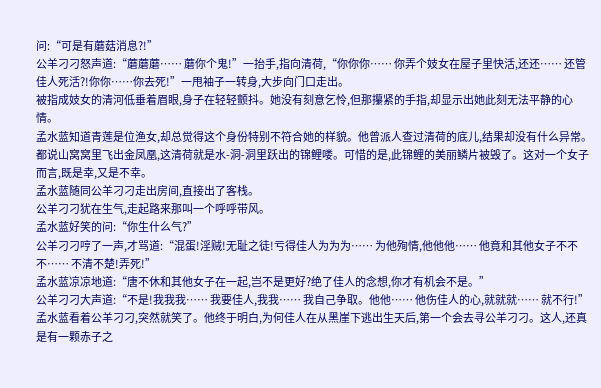问:“可是有蘑菇消息?!”
公羊刁刁怒声道:“蘑蘑蘑…… 蘑你个鬼!”一抬手,指向清荷,“你你你…… 你弄个妓女在屋子里快活,还还…… 还管佳人死活?!你你……你去死!”一甩袖子一转身,大步向门口走出。
被指成妓女的清河低垂着眉眼,身子在轻轻颤抖。她没有刻意乞怜,但那攥紧的手指,却显示出她此刻无法平静的心情。
孟水蓝知道青莲是位渔女,却总觉得这个身份特别不符合她的样貌。他曾派人查过清荷的底儿,结果却没有什么异常。都说山窝窝里飞出金凤凰,这清荷就是水-洞-洞里跃出的锦鲤喽。可惜的是,此锦鲤的美丽鳞片被毁了。这对一个女子而言,既是幸,又是不幸。
孟水蓝随同公羊刁刁走出房间,直接出了客栈。
公羊刁刁犹在生气,走起路来那叫一个呼呼带风。
孟水蓝好笑的问:“你生什么气?”
公羊刁刁哼了一声,才骂道:“混蛋!淫贼!无耻之徒!亏得佳人为为为…… 为他殉情,他他他…… 他竟和其他女子不不不…… 不清不楚!弄死!”
孟水蓝凉凉地道:“唐不休和其他女子在一起,岂不是更好?绝了佳人的念想,你才有机会不是。”
公羊刁刁大声道:“不是!我我我…… 我要佳人,我我…… 我自己争取。他他…… 他伤佳人的心,就就就…… 就不行!”
孟水蓝看着公羊刁刁,突然就笑了。他终于明白,为何佳人在从黑崖下逃出生天后,第一个会去寻公羊刁刁。这人,还真是有一颗赤子之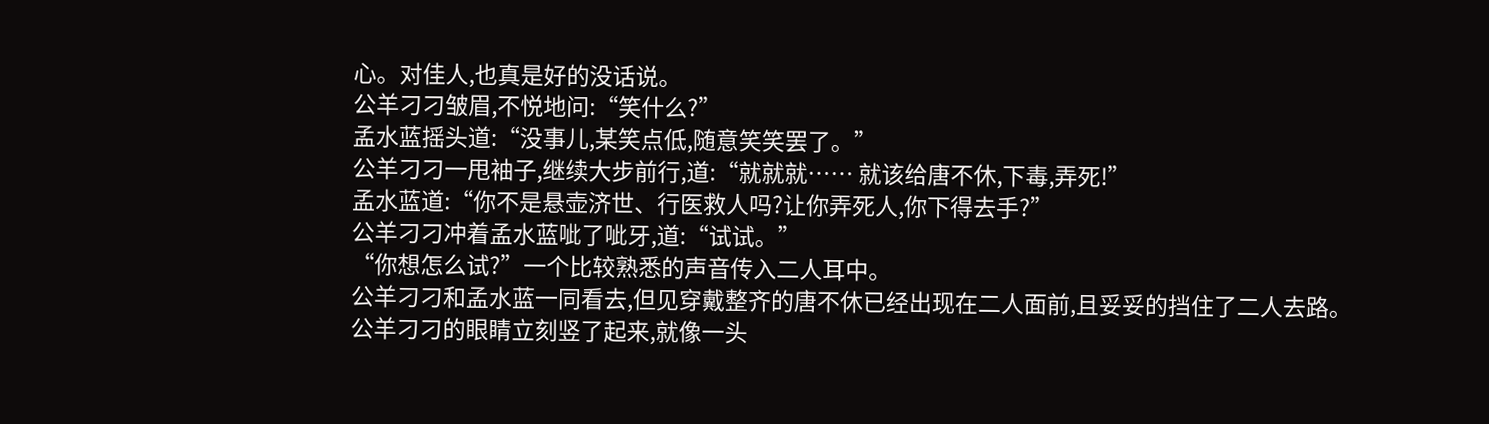心。对佳人,也真是好的没话说。
公羊刁刁皱眉,不悦地问:“笑什么?”
孟水蓝摇头道:“没事儿,某笑点低,随意笑笑罢了。”
公羊刁刁一甩袖子,继续大步前行,道:“就就就…… 就该给唐不休,下毒,弄死!”
孟水蓝道:“你不是悬壶济世、行医救人吗?让你弄死人,你下得去手?”
公羊刁刁冲着孟水蓝呲了呲牙,道:“试试。”
“你想怎么试?”一个比较熟悉的声音传入二人耳中。
公羊刁刁和孟水蓝一同看去,但见穿戴整齐的唐不休已经出现在二人面前,且妥妥的挡住了二人去路。
公羊刁刁的眼睛立刻竖了起来,就像一头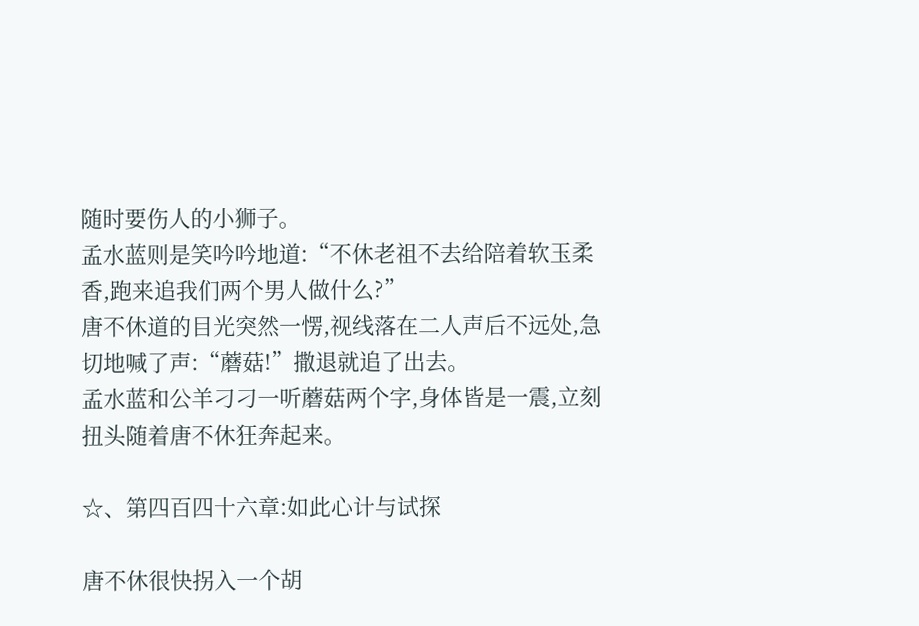随时要伤人的小狮子。
孟水蓝则是笑吟吟地道:“不休老祖不去给陪着软玉柔香,跑来追我们两个男人做什么?”
唐不休道的目光突然一愣,视线落在二人声后不远处,急切地喊了声:“蘑菇!”撒退就追了出去。
孟水蓝和公羊刁刁一听蘑菇两个字,身体皆是一震,立刻扭头随着唐不休狂奔起来。

☆、第四百四十六章:如此心计与试探

唐不休很快拐入一个胡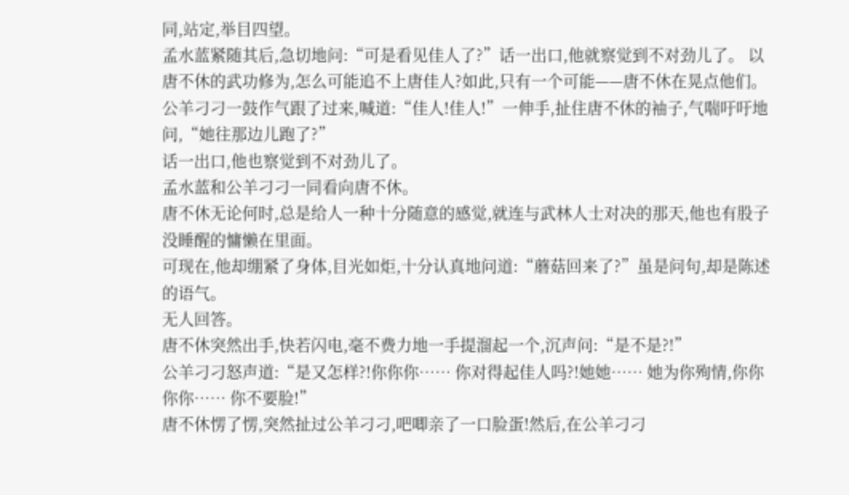同,站定,举目四望。
孟水蓝紧随其后,急切地问:“可是看见佳人了?”话一出口,他就察觉到不对劲儿了。 以唐不休的武功修为,怎么可能追不上唐佳人?如此,只有一个可能——唐不休在晃点他们。
公羊刁刁一鼓作气跟了过来,喊道:“佳人!佳人!”一伸手,扯住唐不休的袖子,气喘吁吁地问,“她往那边儿跑了?”
话一出口,他也察觉到不对劲儿了。
孟水蓝和公羊刁刁一同看向唐不休。
唐不休无论何时,总是给人一种十分随意的感觉,就连与武林人士对决的那天,他也有股子没睡醒的慵懒在里面。
可现在,他却绷紧了身体,目光如炬,十分认真地问道:“蘑菇回来了?”虽是问句,却是陈述的语气。
无人回答。
唐不休突然出手,快若闪电,毫不费力地一手提溜起一个,沉声问:“是不是?!”
公羊刁刁怒声道:“是又怎样?!你你你…… 你对得起佳人吗?!她她…… 她为你殉情,你你你你…… 你不要脸!”
唐不休愣了愣,突然扯过公羊刁刁,吧唧亲了一口脸蛋!然后,在公羊刁刁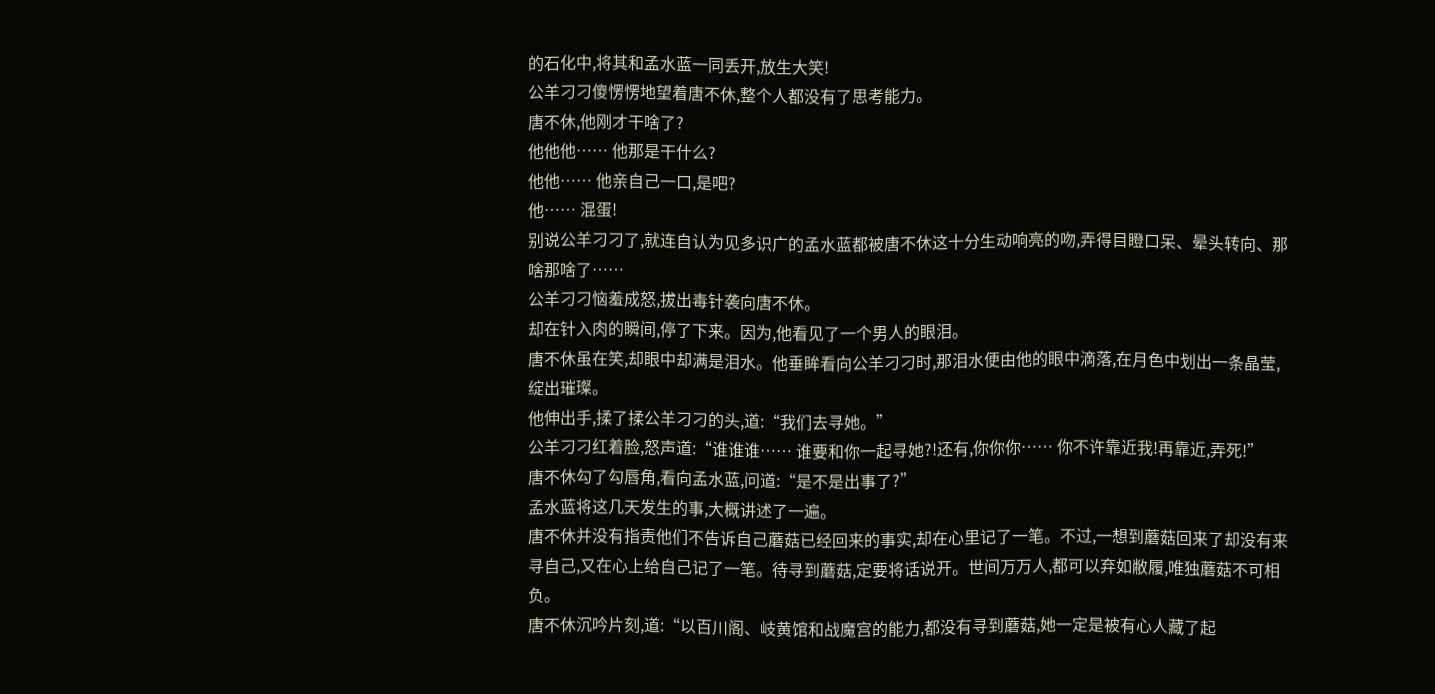的石化中,将其和孟水蓝一同丢开,放生大笑!
公羊刁刁傻愣愣地望着唐不休,整个人都没有了思考能力。
唐不休,他刚才干啥了?
他他他…… 他那是干什么?
他他…… 他亲自己一口,是吧?
他…… 混蛋!
别说公羊刁刁了,就连自认为见多识广的孟水蓝都被唐不休这十分生动响亮的吻,弄得目瞪口呆、晕头转向、那啥那啥了……
公羊刁刁恼羞成怒,拔出毒针袭向唐不休。
却在针入肉的瞬间,停了下来。因为,他看见了一个男人的眼泪。
唐不休虽在笑,却眼中却满是泪水。他垂眸看向公羊刁刁时,那泪水便由他的眼中滴落,在月色中划出一条晶莹,绽出璀璨。
他伸出手,揉了揉公羊刁刁的头,道:“我们去寻她。”
公羊刁刁红着脸,怒声道:“谁谁谁…… 谁要和你一起寻她?!还有,你你你…… 你不许靠近我!再靠近,弄死!”
唐不休勾了勾唇角,看向孟水蓝,问道:“是不是出事了?”
孟水蓝将这几天发生的事,大概讲述了一遍。
唐不休并没有指责他们不告诉自己蘑菇已经回来的事实,却在心里记了一笔。不过,一想到蘑菇回来了却没有来寻自己,又在心上给自己记了一笔。待寻到蘑菇,定要将话说开。世间万万人,都可以弃如敝履,唯独蘑菇不可相负。
唐不休沉吟片刻,道:“以百川阁、岐黄馆和战魔宫的能力,都没有寻到蘑菇,她一定是被有心人藏了起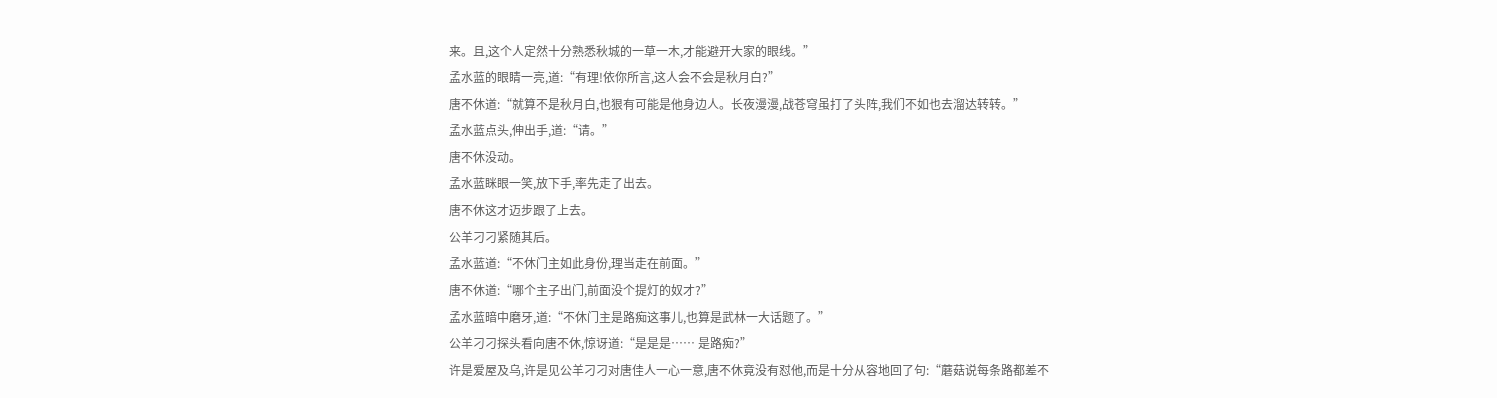来。且,这个人定然十分熟悉秋城的一草一木,才能避开大家的眼线。”
孟水蓝的眼睛一亮,道:“有理!依你所言,这人会不会是秋月白?”
唐不休道:“就算不是秋月白,也狠有可能是他身边人。长夜漫漫,战苍穹虽打了头阵,我们不如也去溜达转转。”
孟水蓝点头,伸出手,道:“请。”
唐不休没动。
孟水蓝眯眼一笑,放下手,率先走了出去。
唐不休这才迈步跟了上去。
公羊刁刁紧随其后。
孟水蓝道:“不休门主如此身份,理当走在前面。”
唐不休道:“哪个主子出门,前面没个提灯的奴才?”
孟水蓝暗中磨牙,道:“不休门主是路痴这事儿,也算是武林一大话题了。”
公羊刁刁探头看向唐不休,惊讶道:“是是是…… 是路痴?”
许是爱屋及乌,许是见公羊刁刁对唐佳人一心一意,唐不休竟没有怼他,而是十分从容地回了句:“蘑菇说每条路都差不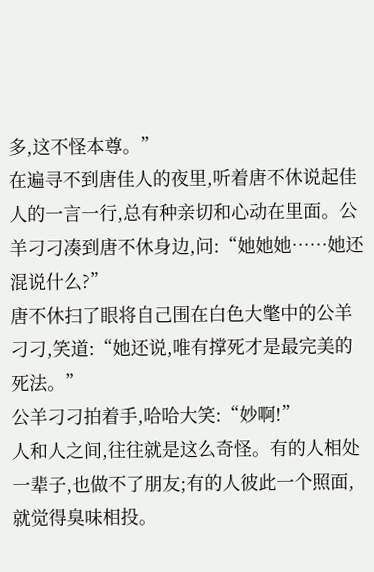多,这不怪本尊。”
在遍寻不到唐佳人的夜里,听着唐不休说起佳人的一言一行,总有种亲切和心动在里面。公羊刁刁凑到唐不休身边,问:“她她她……她还混说什么?”
唐不休扫了眼将自己围在白色大氅中的公羊刁刁,笑道:“她还说,唯有撑死才是最完美的死法。”
公羊刁刁拍着手,哈哈大笑:“妙啊!”
人和人之间,往往就是这么奇怪。有的人相处一辈子,也做不了朋友;有的人彼此一个照面,就觉得臭味相投。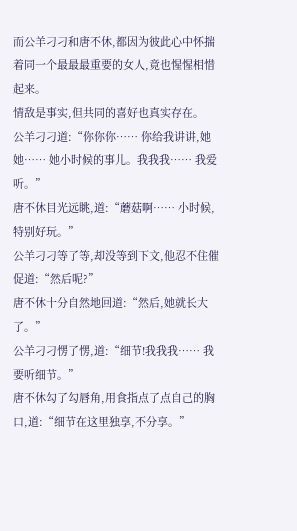而公羊刁刁和唐不休,都因为彼此心中怀揣着同一个最最最重要的女人,竟也惺惺相惜起来。
情敌是事实,但共同的喜好也真实存在。
公羊刁刁道:“你你你…… 你给我讲讲,她她…… 她小时候的事儿。我我我…… 我爱听。”
唐不休目光远眺,道:“蘑菇啊…… 小时候,特别好玩。”
公羊刁刁等了等,却没等到下文,他忍不住催促道:“然后呢?”
唐不休十分自然地回道:“然后,她就长大了。”
公羊刁刁愣了愣,道:“细节!我我我…… 我要听细节。”
唐不休勾了勾唇角,用食指点了点自己的胸口,道:“细节在这里独享,不分享。”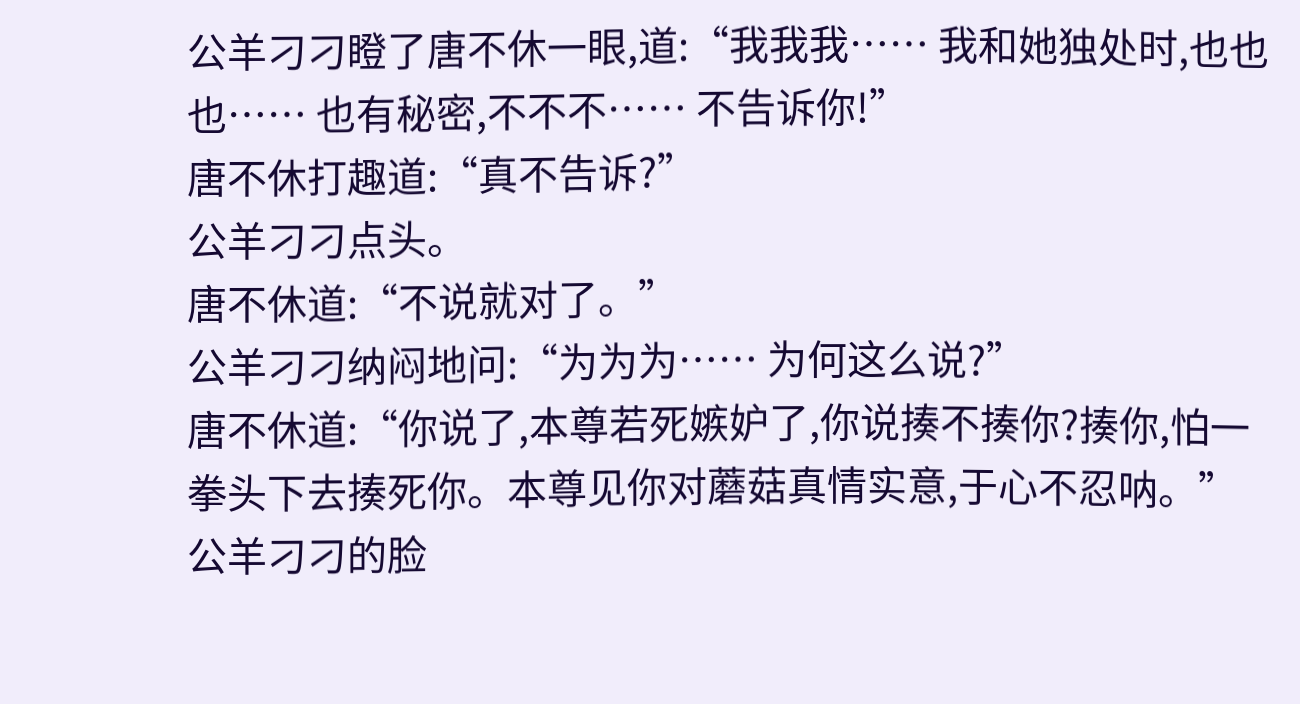公羊刁刁瞪了唐不休一眼,道:“我我我…… 我和她独处时,也也也…… 也有秘密,不不不…… 不告诉你!”
唐不休打趣道:“真不告诉?”
公羊刁刁点头。
唐不休道:“不说就对了。”
公羊刁刁纳闷地问:“为为为…… 为何这么说?”
唐不休道:“你说了,本尊若死嫉妒了,你说揍不揍你?揍你,怕一拳头下去揍死你。本尊见你对蘑菇真情实意,于心不忍呐。”
公羊刁刁的脸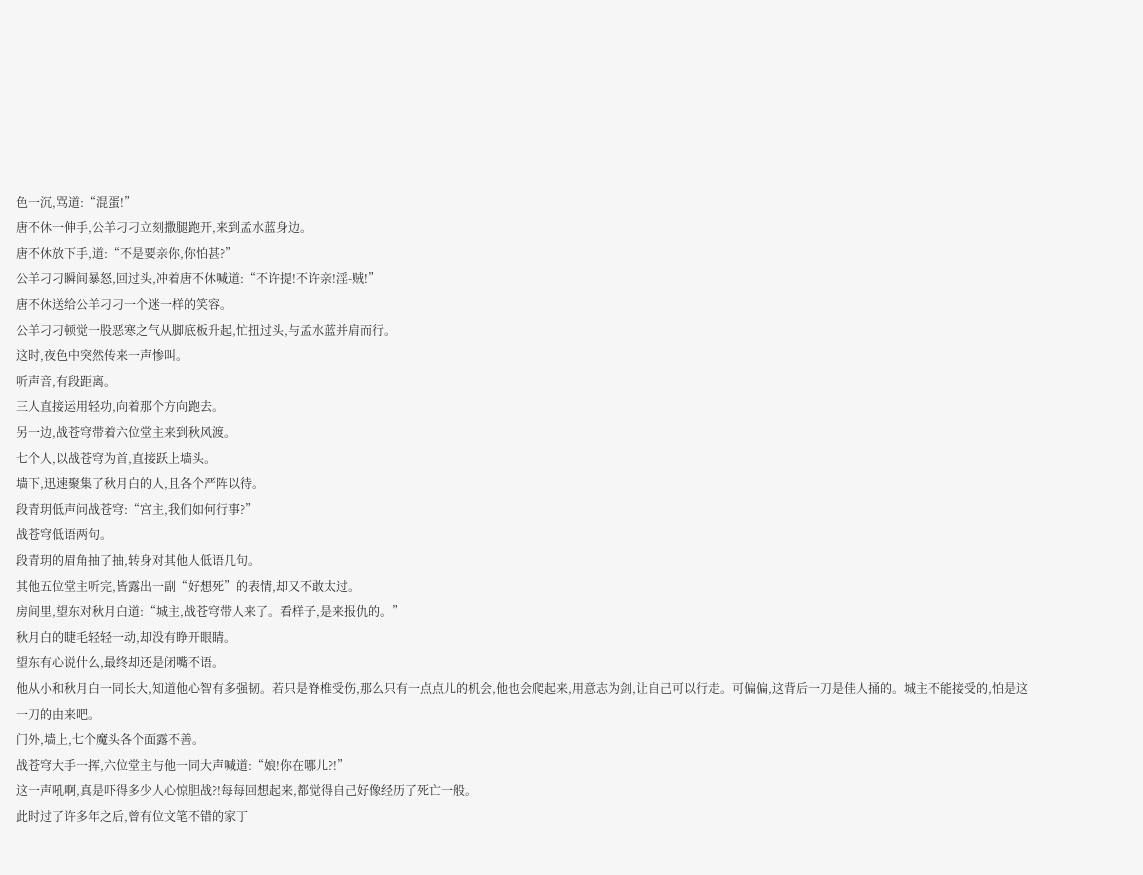色一沉,骂道:“混蛋!”
唐不休一伸手,公羊刁刁立刻撒腿跑开,来到孟水蓝身边。
唐不休放下手,道:“不是要亲你,你怕甚?”
公羊刁刁瞬间暴怒,回过头,冲着唐不休喊道:“不许提!不许亲!淫-贼!”
唐不休送给公羊刁刁一个迷一样的笑容。
公羊刁刁顿觉一股恶寒之气从脚底板升起,忙扭过头,与孟水蓝并肩而行。
这时,夜色中突然传来一声惨叫。
听声音,有段距离。
三人直接运用轻功,向着那个方向跑去。
另一边,战苍穹带着六位堂主来到秋风渡。
七个人,以战苍穹为首,直接跃上墙头。
墙下,迅速聚集了秋月白的人,且各个严阵以待。
段青玥低声问战苍穹:“宫主,我们如何行事?”
战苍穹低语两句。
段青玥的眉角抽了抽,转身对其他人低语几句。
其他五位堂主听完,皆露出一副“好想死”的表情,却又不敢太过。
房间里,望东对秋月白道:“城主,战苍穹带人来了。看样子,是来报仇的。”
秋月白的睫毛轻轻一动,却没有睁开眼睛。
望东有心说什么,最终却还是闭嘴不语。
他从小和秋月白一同长大,知道他心智有多强韧。若只是脊椎受伤,那么只有一点点儿的机会,他也会爬起来,用意志为剑,让自己可以行走。可偏偏,这背后一刀是佳人捅的。城主不能接受的,怕是这一刀的由来吧。
门外,墙上,七个魔头各个面露不善。
战苍穹大手一挥,六位堂主与他一同大声喊道:“娘!你在哪儿?!”
这一声吼啊,真是吓得多少人心惊胆战?!每每回想起来,都觉得自己好像经历了死亡一般。
此时过了许多年之后,曾有位文笔不错的家丁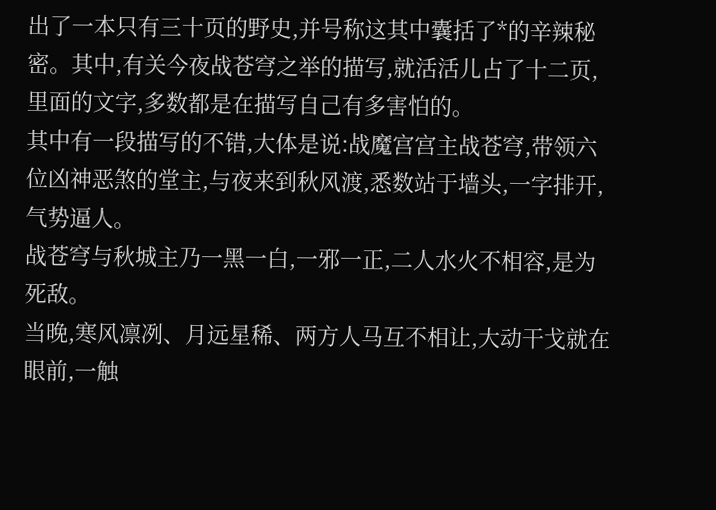出了一本只有三十页的野史,并号称这其中囊括了*的辛辣秘密。其中,有关今夜战苍穹之举的描写,就活活儿占了十二页,里面的文字,多数都是在描写自己有多害怕的。
其中有一段描写的不错,大体是说:战魔宫宫主战苍穹,带领六位凶神恶煞的堂主,与夜来到秋风渡,悉数站于墙头,一字排开,气势逼人。
战苍穹与秋城主乃一黑一白,一邪一正,二人水火不相容,是为死敌。
当晚,寒风凛冽、月远星稀、两方人马互不相让,大动干戈就在眼前,一触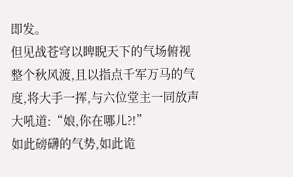即发。
但见战苍穹以睥睨天下的气场俯视整个秋风渡,且以指点千军万马的气度,将大手一挥,与六位堂主一同放声大吼道:“娘,你在哪儿?!”
如此磅礴的气势,如此诡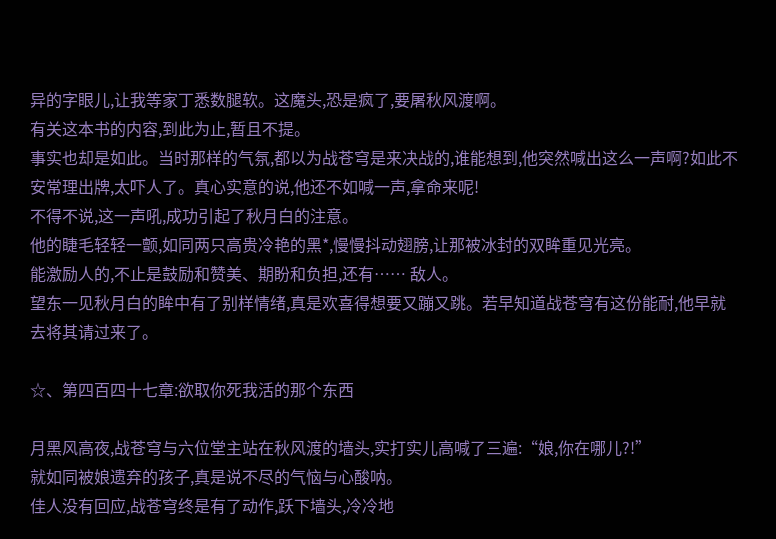异的字眼儿,让我等家丁悉数腿软。这魔头,恐是疯了,要屠秋风渡啊。
有关这本书的内容,到此为止,暂且不提。
事实也却是如此。当时那样的气氛,都以为战苍穹是来决战的,谁能想到,他突然喊出这么一声啊?如此不安常理出牌,太吓人了。真心实意的说,他还不如喊一声,拿命来呢!
不得不说,这一声吼,成功引起了秋月白的注意。
他的睫毛轻轻一颤,如同两只高贵冷艳的黑*,慢慢抖动翅膀,让那被冰封的双眸重见光亮。
能激励人的,不止是鼓励和赞美、期盼和负担,还有…… 敌人。
望东一见秋月白的眸中有了别样情绪,真是欢喜得想要又蹦又跳。若早知道战苍穹有这份能耐,他早就去将其请过来了。

☆、第四百四十七章:欲取你死我活的那个东西

月黑风高夜,战苍穹与六位堂主站在秋风渡的墙头,实打实儿高喊了三遍:“娘,你在哪儿?!”
就如同被娘遗弃的孩子,真是说不尽的气恼与心酸呐。
佳人没有回应,战苍穹终是有了动作,跃下墙头,冷冷地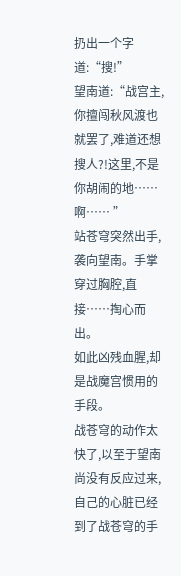扔出一个字道:“搜!”
望南道:“战宫主,你擅闯秋风渡也就罢了,难道还想搜人?!这里,不是你胡闹的地…… 啊…… ”
站苍穹突然出手,袭向望南。手掌穿过胸腔,直接……掏心而出。
如此凶残血腥,却是战魔宫惯用的手段。
战苍穹的动作太快了,以至于望南尚没有反应过来,自己的心脏已经到了战苍穹的手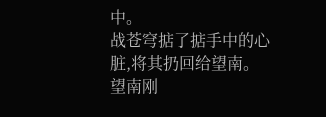中。
战苍穹掂了掂手中的心脏,将其扔回给望南。
望南刚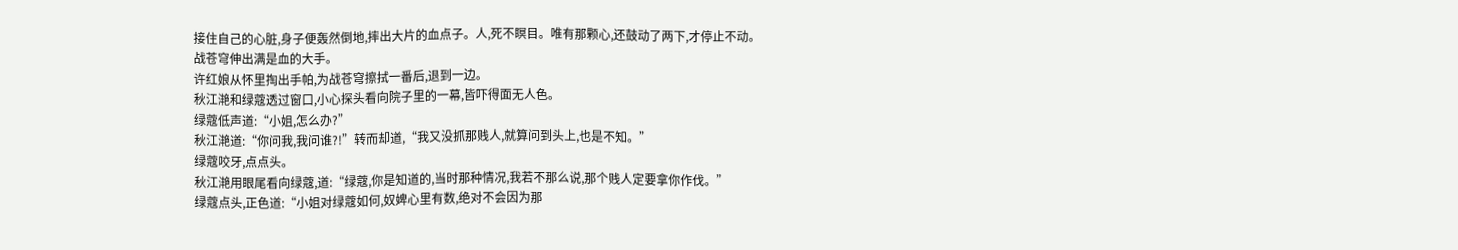接住自己的心脏,身子便轰然倒地,摔出大片的血点子。人,死不瞑目。唯有那颗心,还鼓动了两下,才停止不动。
战苍穹伸出满是血的大手。
许红娘从怀里掏出手帕,为战苍穹擦拭一番后,退到一边。
秋江滟和绿蔻透过窗口,小心探头看向院子里的一幕,皆吓得面无人色。
绿蔻低声道:“小姐,怎么办?”
秋江滟道:“你问我,我问谁?!”转而却道,“我又没抓那贱人,就算问到头上,也是不知。”
绿蔻咬牙,点点头。
秋江滟用眼尾看向绿蔻,道:“绿蔻,你是知道的,当时那种情况,我若不那么说,那个贱人定要拿你作伐。”
绿蔻点头,正色道:“小姐对绿蔻如何,奴婢心里有数,绝对不会因为那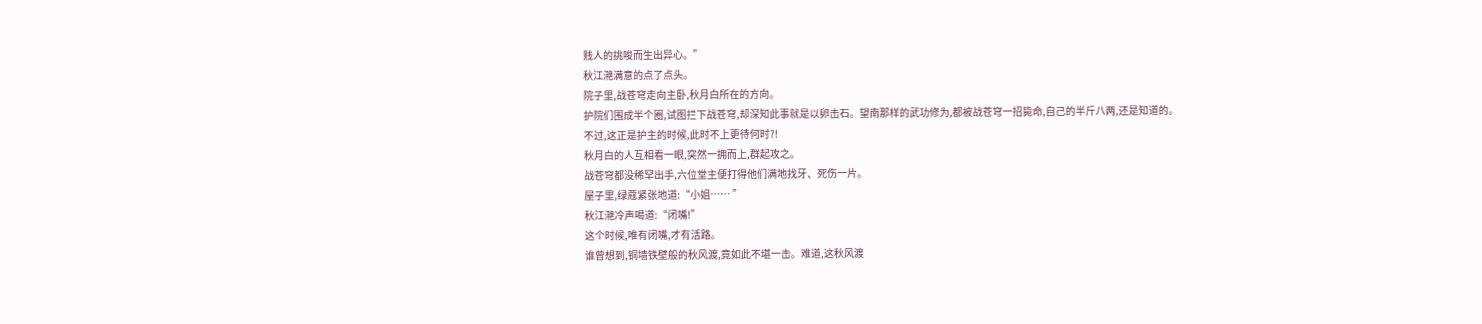贱人的挑唆而生出异心。”
秋江滟满意的点了点头。
院子里,战苍穹走向主卧,秋月白所在的方向。
护院们围成半个圈,试图拦下战苍穹,却深知此事就是以卵击石。望南那样的武功修为,都被战苍穹一招毙命,自己的半斤八两,还是知道的。
不过,这正是护主的时候,此时不上更待何时?!
秋月白的人互相看一眼,突然一拥而上,群起攻之。
战苍穹都没稀罕出手,六位堂主便打得他们满地找牙、死伤一片。
屋子里,绿蔻紧张地道:“小姐…… ”
秋江滟冷声喝道:“闭嘴!”
这个时候,唯有闭嘴,才有活路。
谁曾想到,铜墙铁壁般的秋风渡,竟如此不堪一击。难道,这秋风渡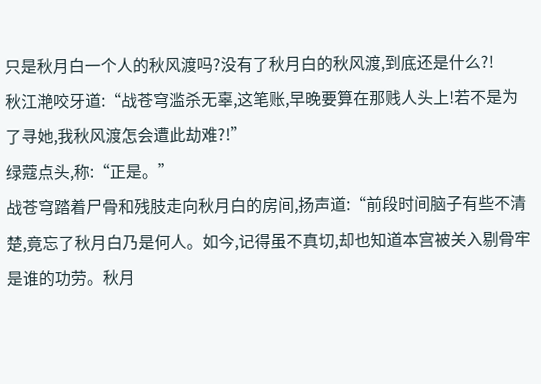只是秋月白一个人的秋风渡吗?没有了秋月白的秋风渡,到底还是什么?!
秋江滟咬牙道:“战苍穹滥杀无辜,这笔账,早晚要算在那贱人头上!若不是为了寻她,我秋风渡怎会遭此劫难?!”
绿蔻点头,称:“正是。”
战苍穹踏着尸骨和残肢走向秋月白的房间,扬声道:“前段时间脑子有些不清楚,竟忘了秋月白乃是何人。如今,记得虽不真切,却也知道本宫被关入剔骨牢是谁的功劳。秋月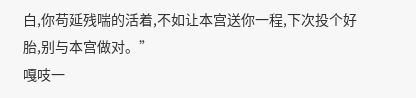白,你苟延残喘的活着,不如让本宫送你一程,下次投个好胎,别与本宫做对。”
嘎吱一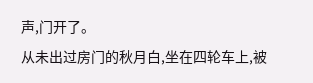声,门开了。
从未出过房门的秋月白,坐在四轮车上,被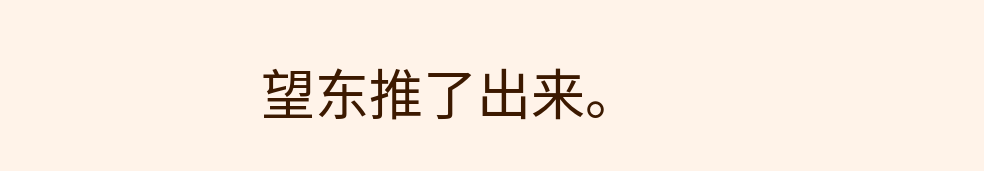望东推了出来。